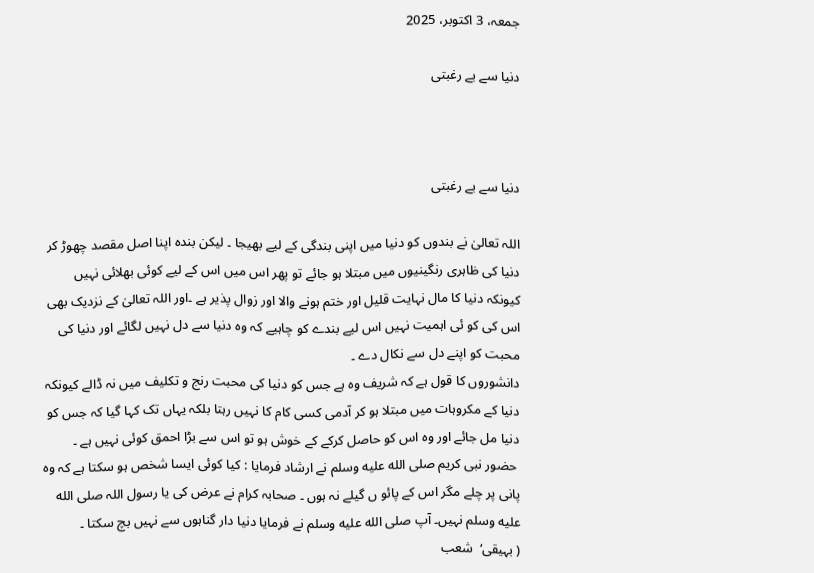جمعہ، 3 اکتوبر، 2025

دنیا سے بے رغبتی



دنیا سے بے رغبتی

اللہ تعالیٰ نے بندوں کو دنیا میں اپنی بندگی کے لیے بھیجا ۔ لیکن بندہ اپنا اصل مقصد چھوڑ کر دنیا کی ظاہری رنگینیوں میں مبتلا ہو جائے تو پھر اس میں اس کے لیے کوئی بھلائی نہیں کیونکہ دنیا کا مال نہایت قلیل اور ختم ہونے والا اور زوال پذیر ہے ۔اور اللہ تعالیٰ کے نزدیک بھی اس کی کو ئی اہمیت نہیں اس لیے بندے کو چاہیے کہ وہ دنیا سے دل نہیں لگائے اور دنیا کی محبت کو اپنے دل سے نکال دے ۔
دانشوروں کا قول ہے کہ شریف وہ ہے جس کو دنیا کی محبت رنج و تکلیف میں نہ ڈالے کیونکہ دنیا کے مکروہات میں مبتلا ہو کر آدمی کسی کام کا نہیں رہتا بلکہ یہاں تک کہا گیا کہ جس کو دنیا مل جائے اور وہ اس کو حاصل کرکے کے خوش ہو تو اس سے بڑا احمق کوئی نہیں ہے ۔
 حضور نبی کریم صلى الله عليه وسلم نے ارشاد فرمایا : کیا کوئی ایسا شخص ہو سکتا ہے کہ وہ پانی پر چلے مگر اس کے پائو ں گیلے نہ ہوں ۔ صحابہ کرام نے عرض کی یا رسول اللہ صلى الله عليه وسلم نہیں۔ آپ صلى الله عليه وسلم نے فرمایا دنیا دار گناہوں سے نہیں بچ سکتا ۔
( بہیقی‘  شعب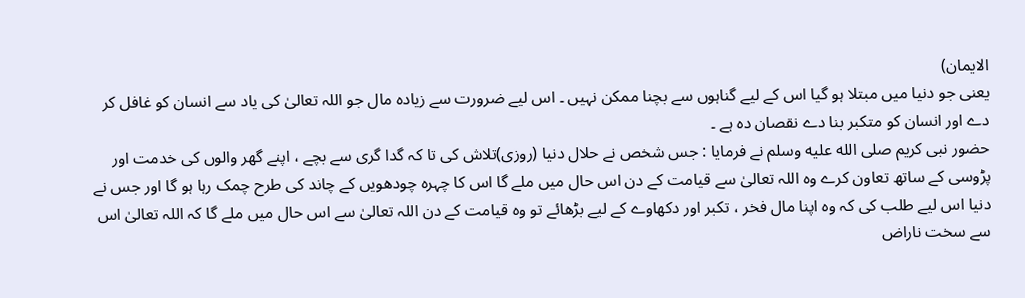الایمان)
یعنی جو دنیا میں مبتلا ہو گیا اس کے لیے گناہوں سے بچنا ممکن نہیں ۔ اس لیے ضرورت سے زیادہ مال جو اللہ تعالیٰ کی یاد سے انسان کو غافل کر دے اور انسان کو متکبر بنا دے نقصان دہ ہے ۔
حضور نبی کریم صلى الله عليه وسلم نے فرمایا : جس شخص نے حلال دنیا (روزی)تلاش کی تا کہ گدا گری سے بچے ، اپنے گھر والوں کی خدمت اور پڑوسی کے ساتھ تعاون کرے وہ اللہ تعالیٰ سے قیامت کے دن اس حال میں ملے گا اس کا چہرہ چودھویں کے چاند کی طرح چمک رہا ہو گا اور جس نے دنیا اس لیے طلب کی کہ وہ اپنا مال فخر ، تکبر اور دکھاوے کے لیے بڑھائے تو وہ قیامت کے دن اللہ تعالیٰ سے اس حال میں ملے گا کہ اللہ تعالیٰ اس سے سخت ناراض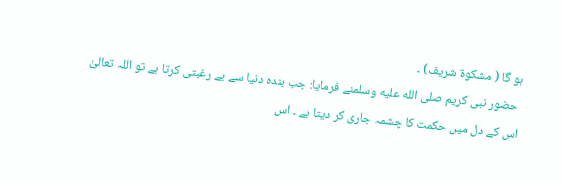ہو گا ( مشکوۃ شریف) ۔
 حضور نبی کریم صلى الله عليه وسلمنے فرمایا: جب بندہ دنیا سے بے رغبتی کرتا ہے تو اللہ تعالیٰ اس کے دل میں حکمت کا چشمہ جاری کر دیتا ہے ۔ اس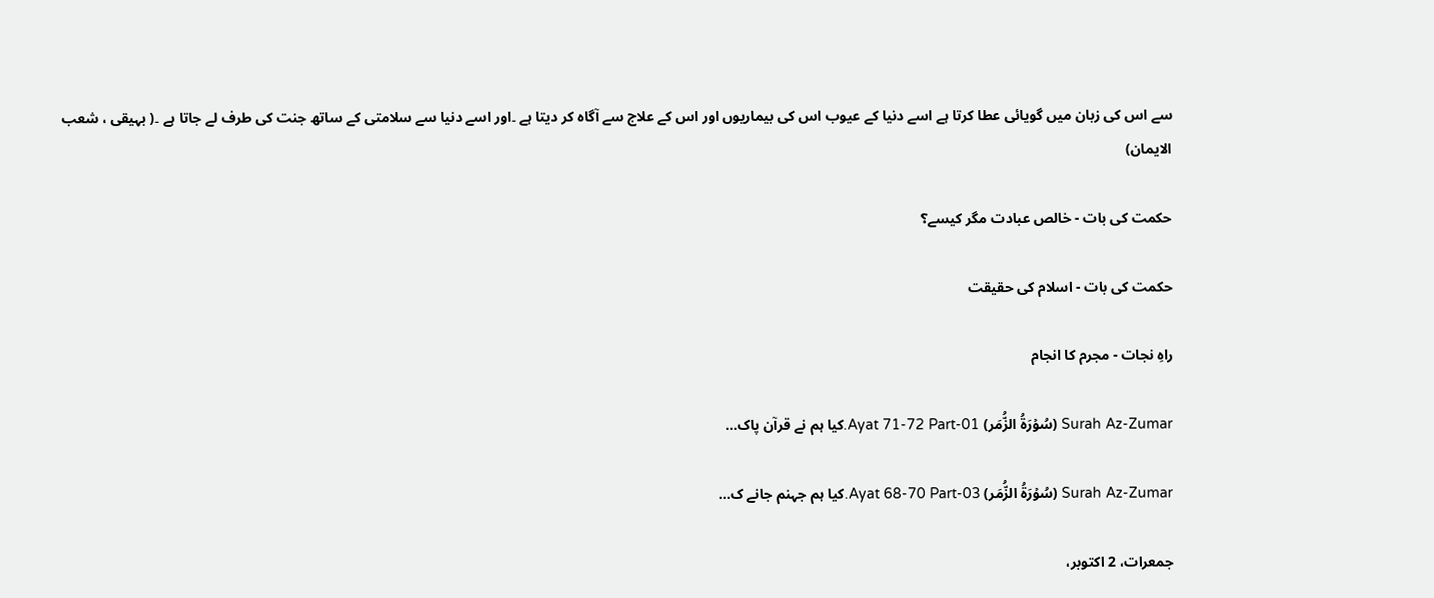سے اس کی زبان میں گویائی عطا کرتا ہے اسے دنیا کے عیوب اس کی بیماریوں اور اس کے علاج سے آگاہ کر دیتا ہے ۔اور اسے دنیا سے سلامتی کے ساتھ جنت کی طرف لے جاتا ہے ۔( بہیقی ، شعب الایمان)

حکمت کی بات - خالص عبادت مگر کیسے؟

حکمت کی بات - اسلام کی حقیقت

راہِ نجات - مجرم کا انجام

Surah Az-Zumar (سُوۡرَةُ الزُّمَر) Ayat 71-72 Part-01.کیا ہم نے قرآن پاک...

Surah Az-Zumar (سُوۡرَةُ الزُّمَر) Ayat 68-70 Part-03.کیا ہم جہنم جانے ک...

جمعرات، 2 اکتوبر،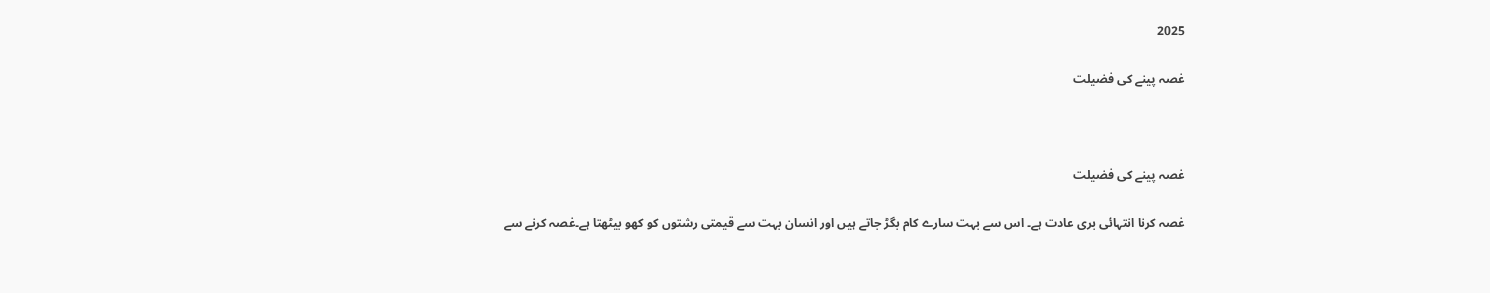2025

غصہ پینے کی فضیلت



غصہ پینے کی فضیلت

غصہ کرنا انتہائی بری عادت ہے۔ اس سے بہت سارے کام بگڑ جاتے ہیں اور انسان بہت سے قیمتی رشتوں کو کھو بیٹھتا ہے۔غصہ کرنے سے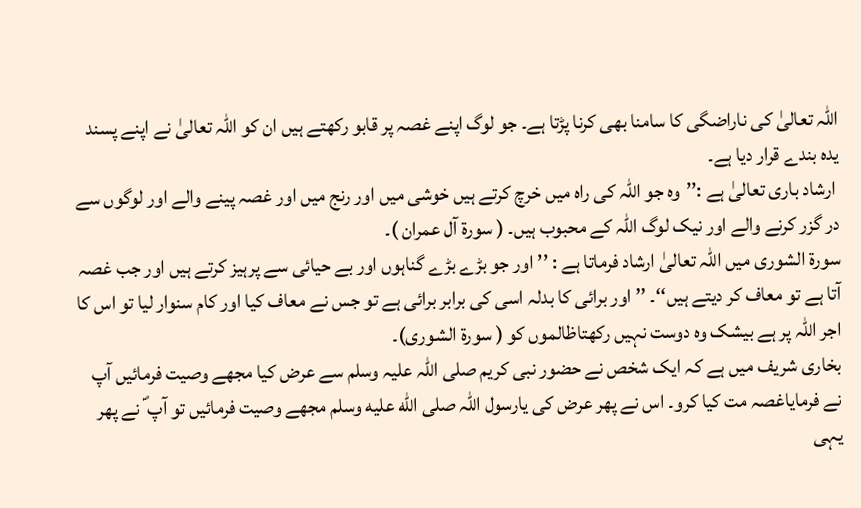اللہ تعالیٰ کی ناراضگی کا سامنا بھی کرنا پڑتا ہے۔ جو لوگ اپنے غصہ پر قابو رکھتے ہیں ان کو اللہ تعالیٰ نے اپنے پسند یدہ بندے قرار دیا ہے۔
 ارشاد باری تعالیٰ ہے :’’وہ جو اللہ کی راہ میں خرچ کرتے ہیں خوشی میں اور رنج میں اور غصہ پینے والے اور لوگوں سے در گزر کرنے والے اور نیک لوگ اللہ کے محبوب ہیں۔ ( سورۃ آل عمران )۔
سورۃ الشوری میں اللہ تعالیٰ ارشاد فرماتا ہے : ’’ اور جو بڑے بڑے گناہوں اور بے حیائی سے پرہیز کرتے ہیں اور جب غصہ آتا ہے تو معاف کر دیتے ہیں‘‘۔ ’’ اور برائی کا بدلہ اسی کی برابر برائی ہے تو جس نے معاف کیا اور کام سنوار لیا تو اس کا اجر اللہ پر ہے بیشک وہ دوست نہیں رکھتاظالموں کو ( سورۃ الشوری)۔
بخاری شریف میں ہے کہ ایک شخص نے حضور نبی کریم صلی اللہ علیہ وسلم سے عرض کیا مجھے وصیت فرمائیں آپ  نے فرمایاغصہ مت کیا کرو۔ اس نے پھر عرض کی یارسول اللہ صلى الله عليه وسلم مجھے وصیت فرمائیں تو آپ ؐ نے پھر یہی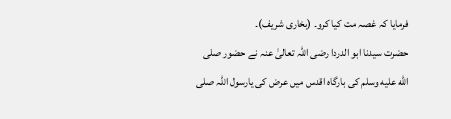فرمایا کہ غصہ مت کیا کرو۔ (بخاری شریف)۔
حضرت سیدنا ابو الدردا رضی اللہ تعالیٰ عنہ نے حضور صلى الله عليه وسلم کی بارگاہ اقدس میں عرض کی یارسول اللہ صلی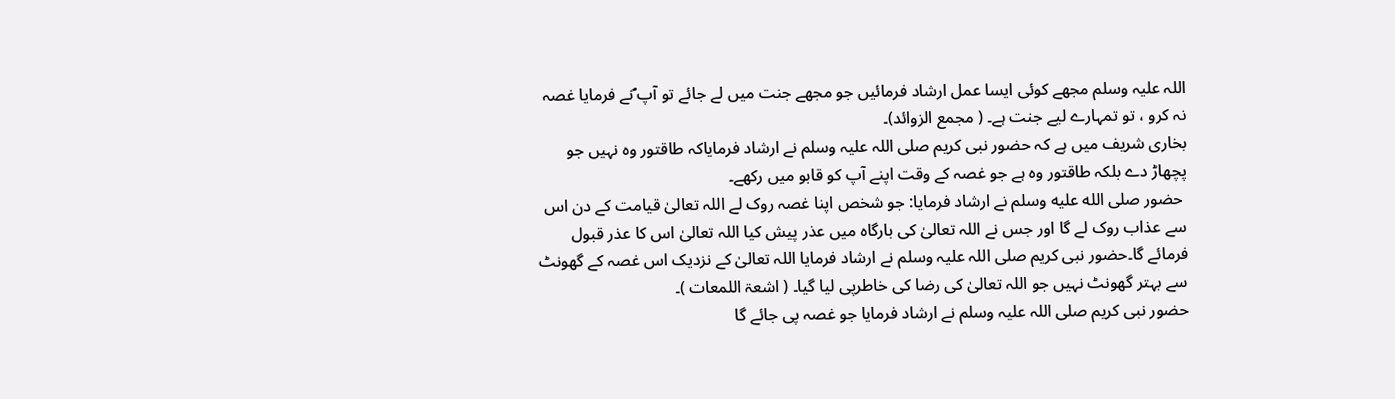اللہ علیہ وسلم مجھے کوئی ایسا عمل ارشاد فرمائیں جو مجھے جنت میں لے جائے تو آپ ؐنے فرمایا غصہ نہ کرو ، تو تمہارے لیے جنت ہے۔ ( مجمع الزوائد)۔
بخاری شریف میں ہے کہ حضور نبی کریم صلی اللہ علیہ وسلم نے ارشاد فرمایاکہ طاقتور وہ نہیں جو پچھاڑ دے بلکہ طاقتور وہ ہے جو غصہ کے وقت اپنے آپ کو قابو میں رکھے۔
 حضور صلى الله عليه وسلم نے ارشاد فرمایا: جو شخص اپنا غصہ روک لے اللہ تعالیٰ قیامت کے دن اس سے عذاب روک لے گا اور جس نے اللہ تعالیٰ کی بارگاہ میں عذر پیش کیا اللہ تعالیٰ اس کا عذر قبول فرمائے گا۔حضور نبی کریم صلی اللہ علیہ وسلم نے ارشاد فرمایا اللہ تعالیٰ کے نزدیک اس غصہ کے گھونٹ سے بہتر گھونٹ نہیں جو اللہ تعالیٰ کی رضا کی خاطرپی لیا گیا۔ ( اشعۃ اللمعات )۔
حضور نبی کریم صلی اللہ علیہ وسلم نے ارشاد فرمایا جو غصہ پی جائے گا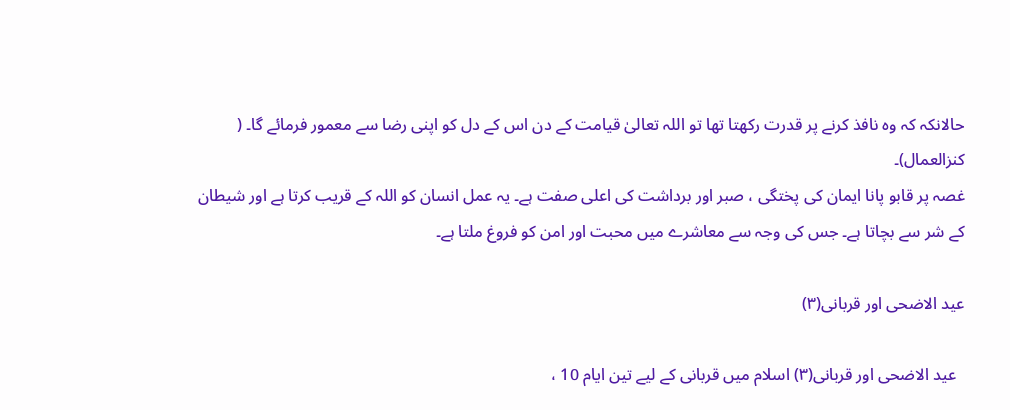حالانکہ کہ وہ نافذ کرنے پر قدرت رکھتا تھا تو اللہ تعالیٰ قیامت کے دن اس کے دل کو اپنی رضا سے معمور فرمائے گا۔ ( کنزالعمال)۔
غصہ پر قابو پانا ایمان کی پختگی ، صبر اور برداشت کی اعلی صفت ہے۔ یہ عمل انسان کو اللہ کے قریب کرتا ہے اور شیطان کے شر سے بچاتا ہے۔ جس کی وجہ سے معاشرے میں محبت اور امن کو فروغ ملتا ہے۔

عید الاضحی اور قربانی(۳)

  عید الاضحی اور قربانی(۳) اسلام میں قربانی کے لیے تین ایام 10 ،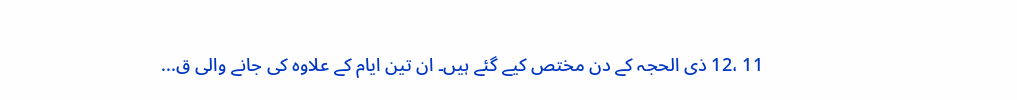11 ،12 ذی الحجہ کے دن مختص کیے گئے ہیں۔ ان تین ایام کے علاوہ کی جانے والی ق...